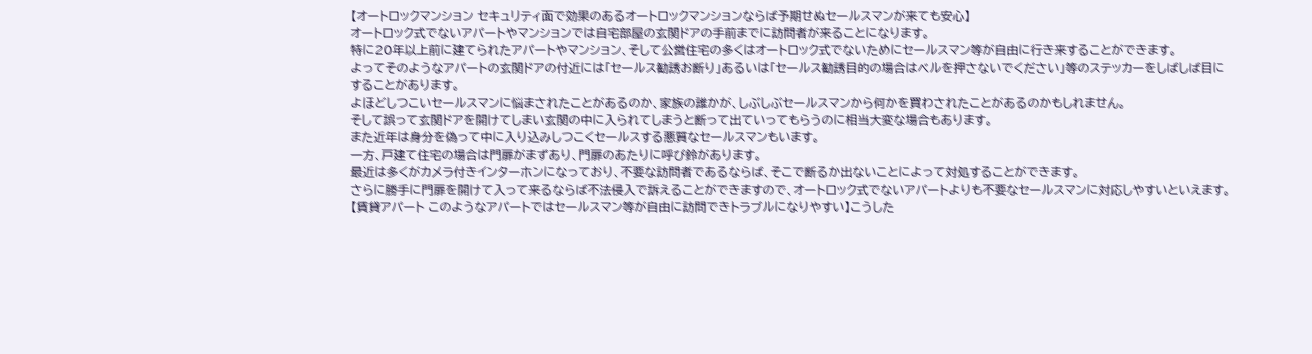【オートロックマンション セキュリティ面で効果のあるオートロックマンションならば予期せぬセールスマンが来ても安心】
オートロック式でないアパートやマンションでは自宅部屋の玄関ドアの手前までに訪問者が来ることになります。
特に20年以上前に建てられたアパートやマンション、そして公営住宅の多くはオートロック式でないためにセールスマン等が自由に行き来することができます。
よってそのようなアパートの玄関ドアの付近には「セールス勧誘お断り」あるいは「セールス勧誘目的の場合はベルを押さないでください」等のステッカーをしばしば目にすることがあります。
よほどしつこいセールスマンに悩まされたことがあるのか、家族の誰かが、しぶしぶセールスマンから何かを買わされたことがあるのかもしれません。
そして誤って玄関ドアを開けてしまい玄関の中に入られてしまうと断って出ていってもらうのに相当大変な場合もあります。
また近年は身分を偽って中に入り込みしつこくセールスする悪質なセールスマンもいます。
一方、戸建て住宅の場合は門扉がまずあり、門扉のあたりに呼び鈴があります。
最近は多くがカメラ付きインターホンになっており、不要な訪問者であるならば、そこで断るか出ないことによって対処することができます。
さらに勝手に門扉を開けて入って来るならば不法侵入で訴えることができますので、オートロック式でないアパートよりも不要なセールスマンに対応しやすいといえます。
【賃貸アパート このようなアパートではセールスマン等が自由に訪問できトラブルになりやすい】こうした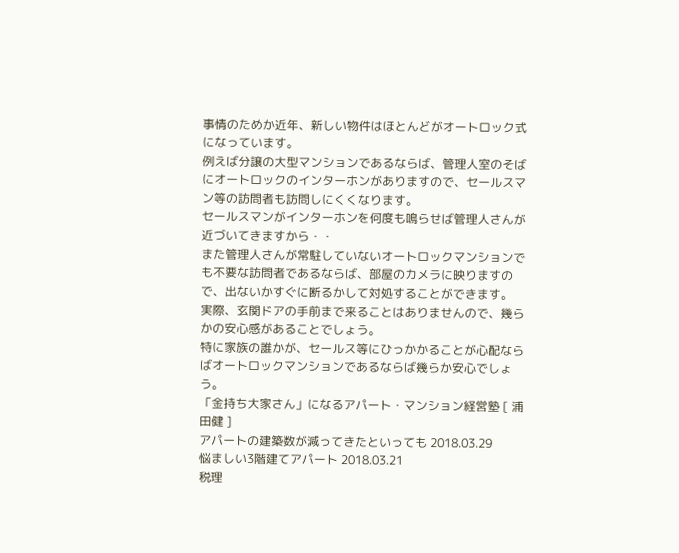事情のためか近年、新しい物件はほとんどがオートロック式になっています。
例えば分譲の大型マンションであるならば、管理人室のそばにオートロックのインターホンがありますので、セールスマン等の訪問者も訪問しにくくなります。
セールスマンがインターホンを何度も鳴らせば管理人さんが近づいてきますから・・
また管理人さんが常駐していないオートロックマンションでも不要な訪問者であるならば、部屋のカメラに映りますので、出ないかすぐに断るかして対処することができます。
実際、玄関ドアの手前まで来ることはありませんので、幾らかの安心感があることでしょう。
特に家族の誰かが、セールス等にひっかかることが心配ならばオートロックマンションであるならば幾らか安心でしょう。
「金持ち大家さん」になるアパート・マンション経営塾 [ 浦田健 ]
アパートの建築数が減ってきたといっても 2018.03.29
悩ましい3階建てアパート 2018.03.21
税理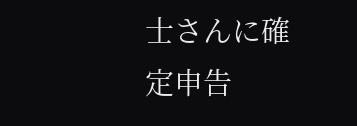士さんに確定申告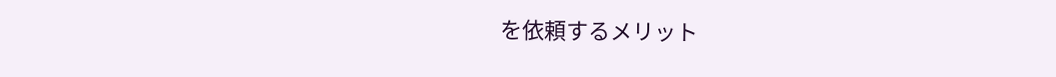を依頼するメリット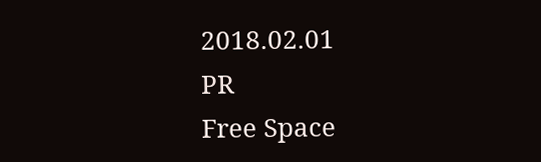2018.02.01
PR
Free Space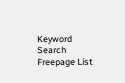Keyword Search
Freepage List